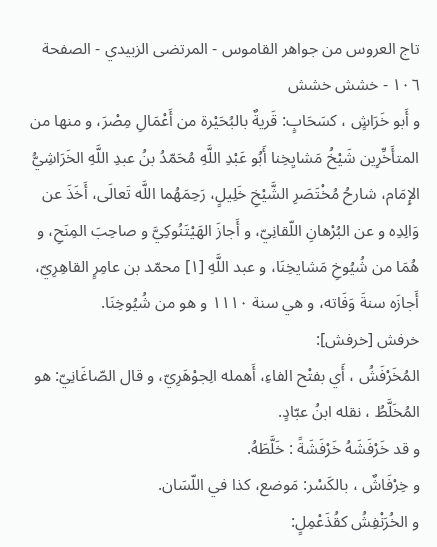تاج العروس من جواهر القاموس - المرتضى الزبيدي - الصفحة ١٠٦ - خشش خشش
و أَبو خَرَاشٍ ، كسَحَابٍ: قَريةٌ بالبُحَيْرة من أَعْمَالِ مِصْرَ، و منها من المتأَخِّرِين شَيْخُ مَشايِخِنا أَبُو عَبْدِ اللَّهِ مُحَمّدُ بنُ عبدِ اللَّهِ الخَرَاشِيُّ الإِمَام، شارحُ مُخْتَصَرِ الشَّيْخِ خَلِيلٍ، رَحِمَهُما اللَّه تَعالَى، أَخَذَ عن وَالِدِه و عن البُرْهانِ اللّقانِيّ، و أَجازَ الهَيْتَنُوكِيَّ و صاحِبَ المِنَحِ، و هُمَا من شُيُوخِ مَشايخِنَا، و عبد اللَّهِ [١] محمّد بن عامِرٍ القاهِرِيّ، أَجازَه سنةَ وَفَاته، و هي سنة ١١١٠ و هو من شُيُوخِنَا.
خرفش [خرفش]:
المُخَرْفَشُ ، أَي بفتْح الفاءِ، أَهمله الِجوْهَرِيّ، و قال الصّاغَانِيّ: هو المُخَلَّطُ ، نقله ابنُ عبّادٍ.
و قد خَرْفَشَهُ خَرْفَشَةً : خَلَّطَهُ.
و خِرْفَاشٌ ، بالكَسْر: مَوضع، كذا في اللّسَان.
و الخُرَنْفِشُ كقُذَعْمِلٍ: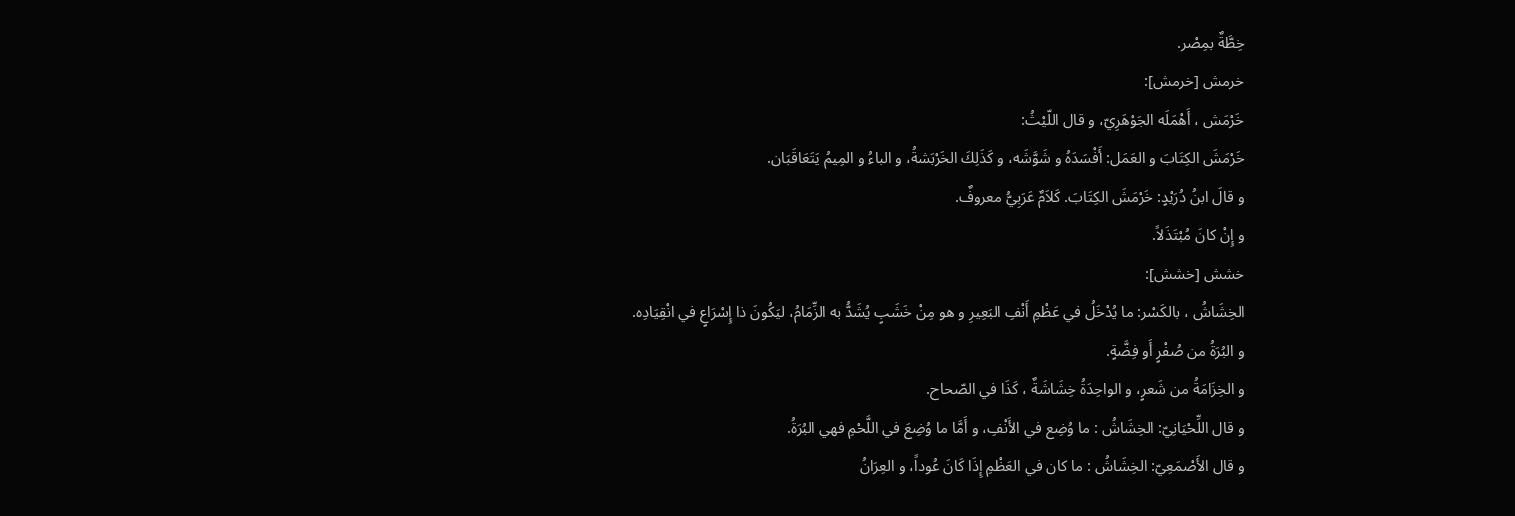خِطَّةٌ بمِصْر.
خرمش [خرمش]:
خَرْمَش ، أَهْمَلَه الجَوْهَرِيّ، و قال اللّيْثُ:
خَرْمَشَ الكِتَابَ و العَمَل: أَفْسَدَهُ و شَوَّشَه، و كَذَلِكَ الخَرْبَشةُ، و الباءُ و المِيمُ يَتَعَاقَبَان.
و قالَ ابنُ دُرَيْدٍ: خَرْمَشَ الكِتَابَ. كَلاَمٌ عَرَبِيُّ معروفٌ.
و إِنْ كانَ مُبْتَذَلاً.
خشش [خشش]:
الخِشَاشُ ، بالكَسْر: ما يُدْخَلُ في عَظْمِ أَنْفِ البَعِيرِ و هو مِنْ خَشَبٍ يُشَدُّ به الزِّمَامُ، ليَكُونَ ذا إِسْرَاعٍ في انْقِيَادِه.
و البُرَةُ من صُفْرٍ أَو فِضَّةٍ.
و الخِزَامَةُ من شَعرٍ، و الواحِدَةُ خِشَاشَةٌ ، كَذَا في الصّحاح.
و قال اللِّحْيَانِيّ: الخِشَاشُ : ما وُضِع في الأَنْفِ، و أَمَّا ما وُضِعَ في اللَّحْمِ فهي البُرَةُ.
و قال الأَصْمَعِيّ: الخِشَاشُ : ما كان في العَظْمِ إِذَا كَانَ عُوداً، و العِرَانُ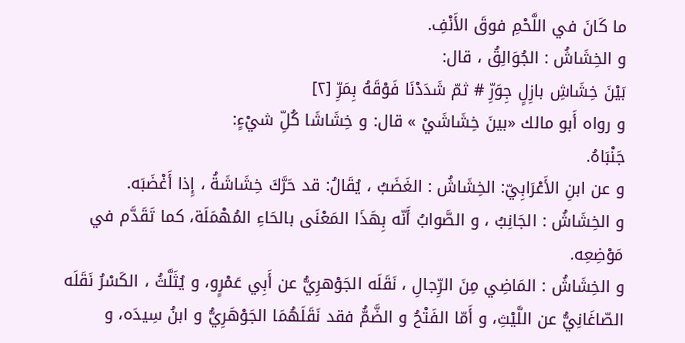ما كَانَ في اللَّحْمِ فوقَ الأَنْفِ.
و الخِشَاشُ : الجُوَالِقُ ، قال:
بَيْنَ خِشَاشِ بازِلٍ جِوَرِّ # ثمّ شَدَدْنَا فَوْقَهُ بِمَرِّ [٢]
و رواه أَبو مالك «بينَ خِشَاشَيْ » قال: و خِشَاشَا كُلِّ شيْءٍ:
جَنْبَاهُ.
و عن ابنِ الأَعْرَابِيّ: الخِشَاشُ : الغَضَبُ ، يُقَالُ: قد حَرَّكَ خِشَاشَةُ ، إِذا أَغْضَبَه.
و الخِشَاشُ : الجَانِبُ ، و الصَّوابُ أَنّه بِهَذَا المَعْنَى بالحَاءِ المُهْمَلَة، كما تَقَدَّم في مَوْضِعِه.
و الخِشَاشُ : المَاضِي مِنَ الرِّجالِ ، نَقَلَه الجَوْهرِيُّ عن أَبِي عَمْرٍو، و يُثَلَّثُ ، الكَسْرُ نَقَلَه الصّاغَانِيُّ عن اللَّيْثِ، و أَمّا الفَتْحُ و الضَّمُّ فقد نَقَلَهُمَا الجَوْهَرِيُّ و ابنُ سِيدَه، و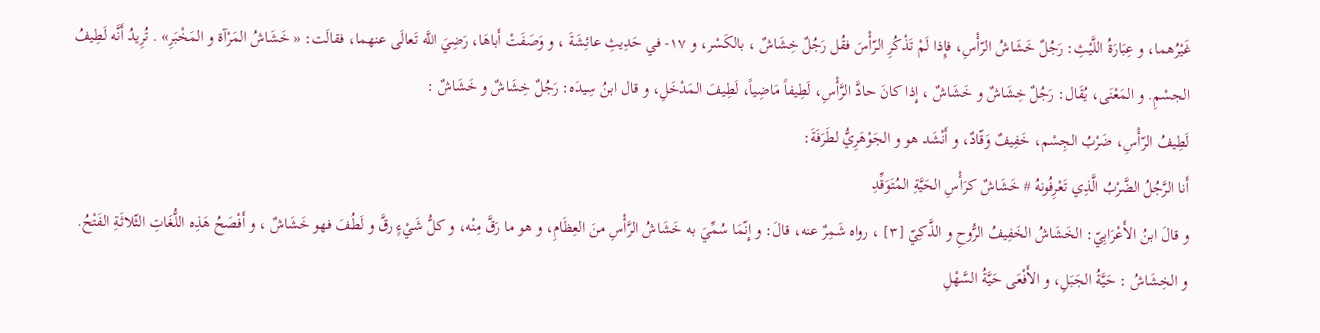غَيْرُهما، و عِبَارَةُ اللَّيْثِ: رَجُلٌ خَشَاشُ الرّأْسِ، فإِذا لَمْ تَذْكُرِ الرّأْسَ فقُل رَجُلٌ خِشَاشٌ ، بالكَسْر، و ١٧- في حَدِيثِ عائِشَةَ ، و وَصَفَتْ أَباهَا، رَضِيَ اللَّه تَعالَى عنهما، فقالَت: « خَشَاشُ المَرْآة و المَخْبَرِ» . تُرِيدُ أَنَّه لَطِيفُ الجسْمِ. و المَعْنَى، يُقَال: رَجُلٌ خِشَاشٌ و خَشَاشٌ ، إِذا كانَ حادَّ الرَّأْسِ، لَطِيفاً مَاضِياً، لَطِيفَ المَدْخَلِ، و قال ابنُ سِيدَه: رَجُلٌ خِشَاشٌ و خَشَاشٌ :
لَطِيفُ الرّأْسِ، ضَرْبُ الجِسْم، خَفِيفٌ وَقّادٌ، و أَنْشَد هو و الجَوْهَرِيُّ لطَرَفَةَ:
أَنا الرَّجُلُ الضَّرْبُ الَّذِي تَعْرِفُونهُ # خَشَاشٌ كرَأْسِ الحَيَّةِ المُتَوَقِّدِ
و قالَ ابنُ الأَعْرَابِيّ: الخَشَاشُ الخَفِيفُ الرُّوحِ و الذَّكِيّ [٣] ، رواه شَمِرٌ عنه، قالَ: و إِنّمَا سُمِّيَ به خَشَاشُ الرَّأْسِ منَ العِظَامِ، و هو ما رَقَّ مِنْه، و كلُّ شَيْءٍ رقَّ و لَطُفَ فهو خَشَاشٌ ، و أَفْصَحُ هَذِه اللُّغَاتِ الثّلاثَةِ الفَتْحُ.
و الخِشَاشُ : حَيَّةُ الجَبَلِ، و الأَفْعَى حَيَّةُ السَّهْلِ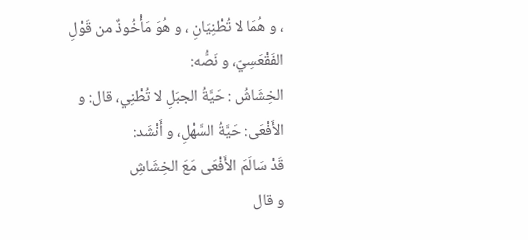، و هُمَا لا تُطْنِيَانِ ، و هُوَ مَأْخُوذٌ من قَوْلِ الفَقْعَسِيّ، و نَصُّه:
الخِشَاشُ : حَيَّةُ الجبَلِ لا تُطْنِي، قال: و الأَفْعَى: حَيَّةُ السَّهْلِ، و أَنْشَد:
قَدْ سَالَمَ الأَفْعَى مَعَ الخِشَاشِ
و قال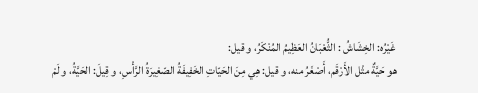غَيْرُه: الخِشَاشُ : الثُّعْبَانُ العَظِيمُ المُنْكَرُ، و قيل:
هو حَيَّةٌ مثْل الأَرْقَم، أَصْغَرُ منه، و قيل: هِي مِنَ الحَيّاتِ الخَفِيفَةُ الصّغِيرَةُ الرَّأْسِ، و قِيلَ: الحَيَّةُ، و لَمْ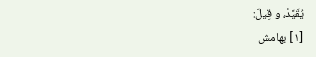يُقَيَّدْ، و قِيلَ:
[١] بهامش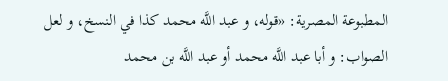المطبوعة المصرية: «قوله، و عبد اللَّه محمد كذا في النسخ، و لعل الصواب: و أبا عبد اللَّه محمد أو عبد اللَّه بن محمد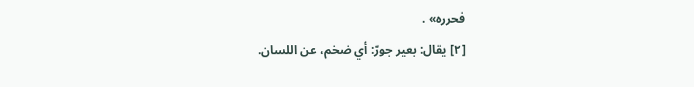فحرره» .
[٢] يقال: بعير جورّ: أي ضخم، عن اللسان.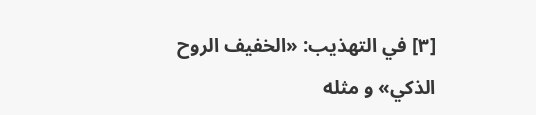[٣] في التهذيب: «الخفيف الروح الذكي» و مثله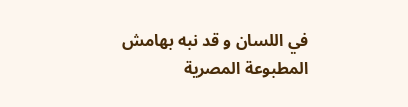في اللسان و قد نبه بهامش المطبوعة المصرية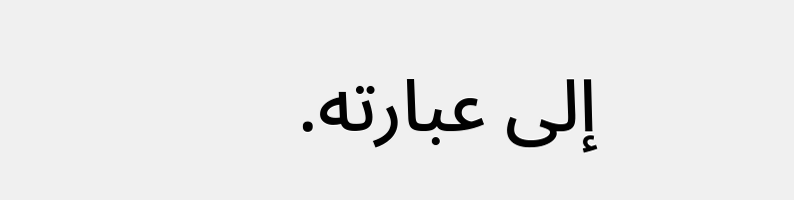إلى عبارته.